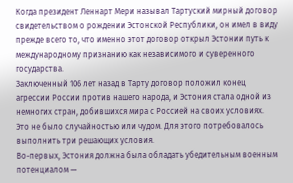Когда президент Леннарт Мери называл Тартуский мирный договор свидетельством о рождении Эстонской Республики, он имел в виду прежде всего то, что именно этот договор открыл Эстонии путь к международному признанию как независимого и суверенного государства.
Заключенный 106 лет назад в Тарту договор положил конец агрессии России против нашего народа, и Эстония стала одной из немногих стран, добившихся мира с Россией на своих условиях. Это не было случайностью или чудом. Для этого потребовалось выполнить три решающих условия.
Во-первых, Эстония должна была обладать убедительным военным потенциалом —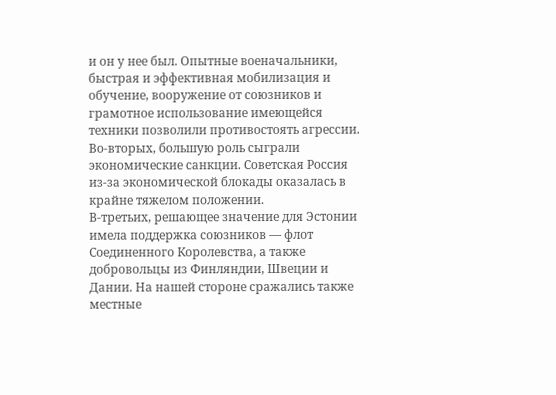и он у нее был. Опытные военачальники, быстрая и эффективная мобилизация и обучение, вооружение от союзников и грамотное использование имеющейся техники позволили противостоять агрессии.
Во-вторых, большую роль сыграли экономические санкции. Советская Россия из-за экономической блокады оказалась в крайне тяжелом положении.
В-третьих, решающее значение для Эстонии имела поддержка союзников — флот Соединенного Королевства, а также добровольцы из Финляндии, Швеции и Дании. На нашей стороне сражались также местные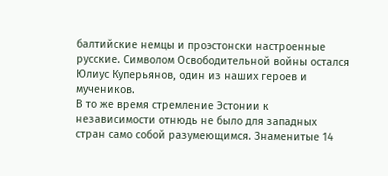балтийские немцы и проэстонски настроенные русские. Символом Освободительной войны остался Юлиус Куперьянов, один из наших героев и мучеников.
В то же время стремление Эстонии к независимости отнюдь не было для западных стран само собой разумеющимся. Знаменитые 14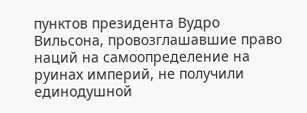пунктов президента Вудро Вильсона, провозглашавшие право наций на самоопределение на руинах империй, не получили единодушной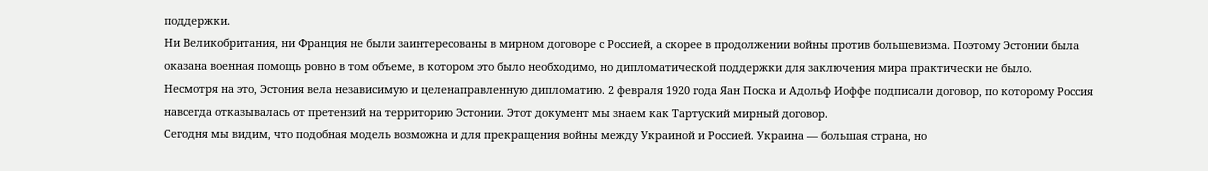поддержки.
Ни Великобритания, ни Франция не были заинтересованы в мирном договоре с Россией, а скорее в продолжении войны против большевизма. Поэтому Эстонии была оказана военная помощь ровно в том объеме, в котором это было необходимо, но дипломатической поддержки для заключения мира практически не было.
Несмотря на это, Эстония вела независимую и целенаправленную дипломатию. 2 февраля 1920 года Яан Поска и Адольф Иоффе подписали договор, по которому Россия навсегда отказывалась от претензий на территорию Эстонии. Этот документ мы знаем как Тартуский мирный договор.
Сегодня мы видим, что подобная модель возможна и для прекращения войны между Украиной и Россией. Украина — большая страна, но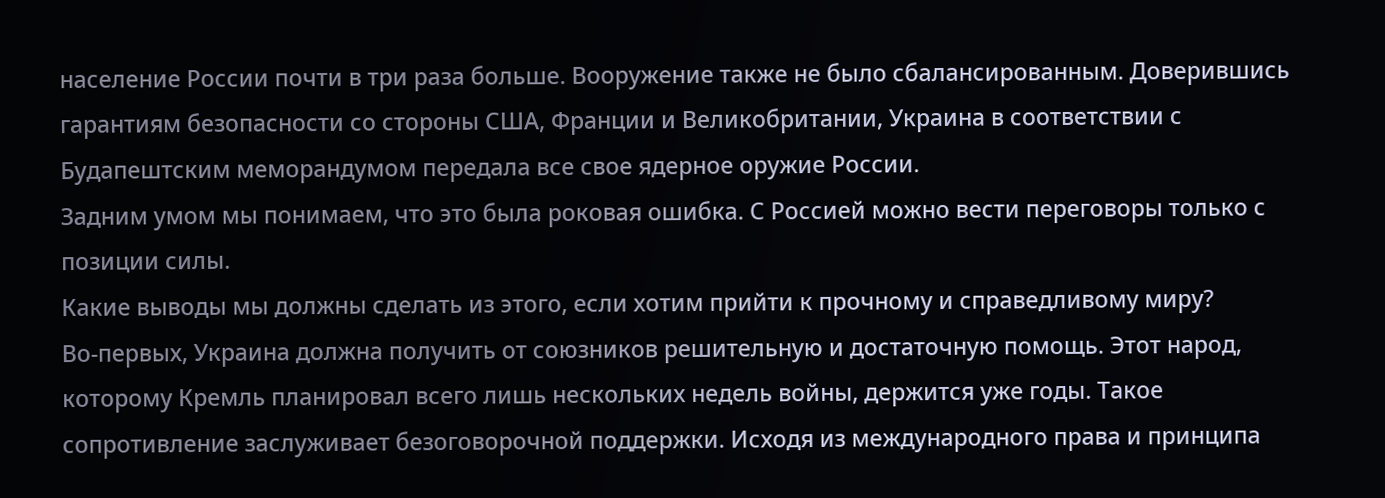население России почти в три раза больше. Вооружение также не было сбалансированным. Доверившись гарантиям безопасности со стороны США, Франции и Великобритании, Украина в соответствии с Будапештским меморандумом передала все свое ядерное оружие России.
Задним умом мы понимаем, что это была роковая ошибка. С Россией можно вести переговоры только с позиции силы.
Какие выводы мы должны сделать из этого, если хотим прийти к прочному и справедливому миру?
Во-первых, Украина должна получить от союзников решительную и достаточную помощь. Этот народ, которому Кремль планировал всего лишь нескольких недель войны, держится уже годы. Такое сопротивление заслуживает безоговорочной поддержки. Исходя из международного права и принципа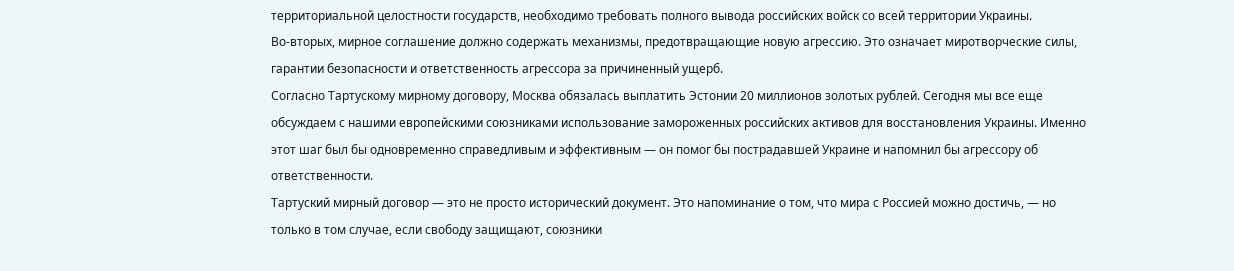территориальной целостности государств, необходимо требовать полного вывода российских войск со всей территории Украины.
Во-вторых, мирное соглашение должно содержать механизмы, предотвращающие новую агрессию. Это означает миротворческие силы, гарантии безопасности и ответственность агрессора за причиненный ущерб.
Согласно Тартускому мирному договору, Москва обязалась выплатить Эстонии 20 миллионов золотых рублей. Сегодня мы все еще обсуждаем с нашими европейскими союзниками использование замороженных российских активов для восстановления Украины. Именно этот шаг был бы одновременно справедливым и эффективным — он помог бы пострадавшей Украине и напомнил бы агрессору об ответственности.
Тартуский мирный договор — это не просто исторический документ. Это напоминание о том, что мира с Россией можно достичь, — но только в том случае, если свободу защищают, союзники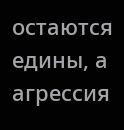остаются едины, а агрессия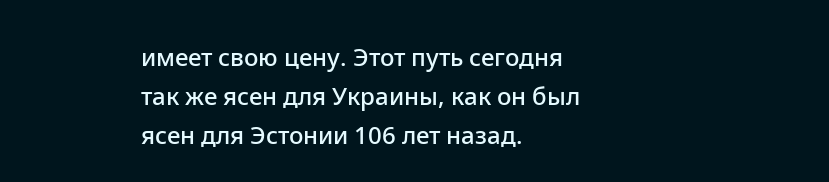имеет свою цену. Этот путь сегодня так же ясен для Украины, как он был ясен для Эстонии 106 лет назад.